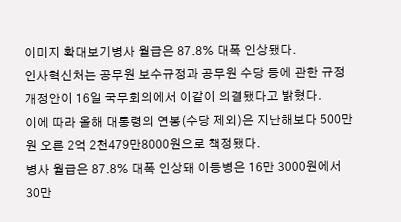이미지 확대보기병사 월급은 87.8% 대폭 인상됐다.
인사혁신처는 공무원 보수규정과 공무원 수당 등에 관한 규정 개정안이 16일 국무회의에서 이같이 의결됐다고 밝혔다.
이에 따라 올해 대통령의 연봉(수당 제외)은 지난해보다 500만 원 오른 2억 2천479만8000원으로 책정됐다.
병사 월급은 87.8% 대폭 인상돼 이등병은 16만 3000원에서 30만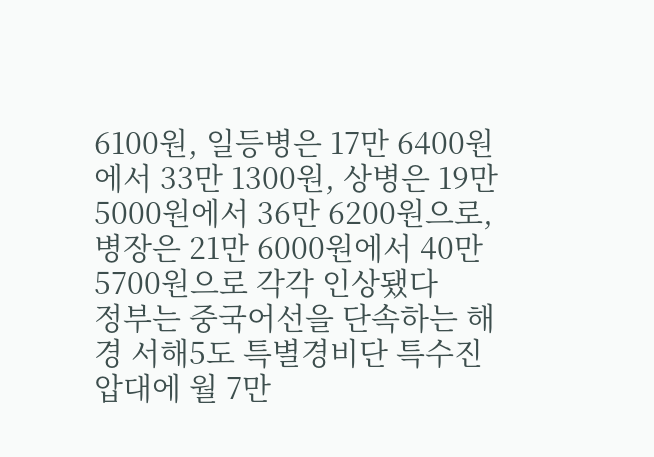6100원, 일등병은 17만 6400원에서 33만 1300원, 상병은 19만 5000원에서 36만 6200원으로, 병장은 21만 6000원에서 40만 5700원으로 각각 인상됐다
정부는 중국어선을 단속하는 해경 서해5도 특별경비단 특수진압대에 월 7만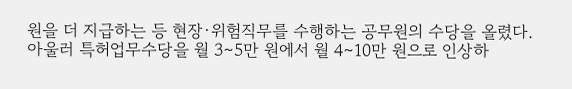원을 더 지급하는 등 현장·위험직무를 수행하는 공무원의 수당을 올렸다.
아울러 특허업무수당을 월 3∼5만 원에서 월 4∼10만 원으로 인상하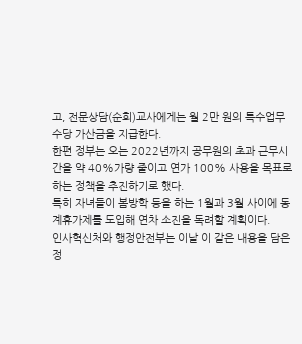고, 전문상담(순회)교사에게는 월 2만 원의 특수업무수당 가산금을 지급한다.
한편 정부는 오는 2022년까지 공무원의 초과 근무시간을 약 40%가량 줄이고 연가 100% 사용을 목표로 하는 정책을 추진하기로 했다.
특히 자녀들이 봄방학 등을 하는 1월과 3월 사이에 동계휴가제를 도입해 연차 소진을 독려할 계획이다.
인사혁신처와 행정안전부는 이날 이 같은 내용을 담은 정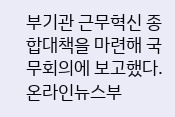부기관 근무혁신 종합대책을 마련해 국무회의에 보고했다.
온라인뉴스부